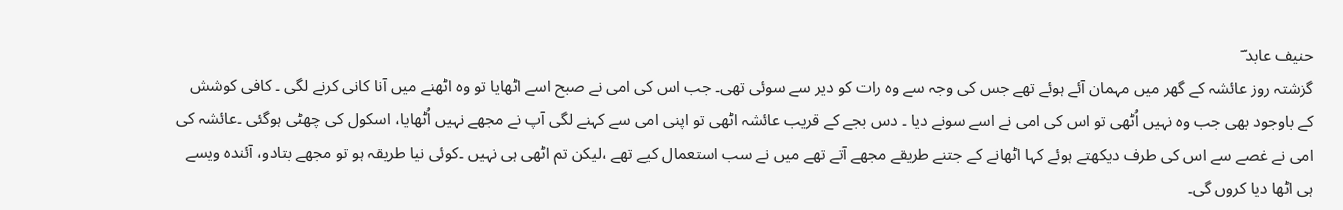حنیف عابد ؔ
گزشتہ روز عائشہ کے گھر میں مہمان آئے ہوئے تھے جس کی وجہ سے وہ رات کو دیر سے سوئی تھی۔ جب اس کی امی نے صبح اسے اٹھایا تو وہ اٹھنے میں آنا کانی کرنے لگی ۔ کافی کوشش کے باوجود بھی جب وہ نہیں اُٹھی تو اس کی امی نے اسے سونے دیا ۔ دس بجے کے قریب عائشہ اٹھی تو اپنی امی سے کہنے لگی آپ نے مجھے نہیں اُٹھایا، اسکول کی چھٹی ہوگئی ۔عائشہ کی امی نے غصے سے اس کی طرف دیکھتے ہوئے کہا اٹھانے کے جتنے طریقے مجھے آتے تھے میں نے سب استعمال کیے تھے ،لیکن تم اٹھی ہی نہیں ۔کوئی نیا طریقہ ہو تو مجھے بتادو، آئندہ ویسے ہی اٹھا دیا کروں گی۔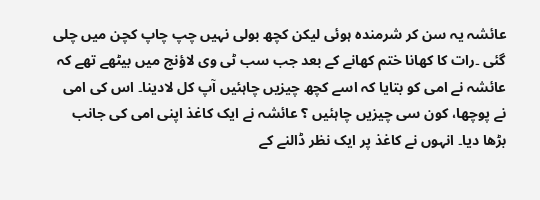عائشہ یہ سن کر شرمندہ ہوئی لیکن کچھ بولی نہیں چپ چاپ کچن میں چلی گئی ۔رات کا کھانا ختم کھانے کے بعد جب سب ٹی وی لاؤنج میں بیٹھے تھے کہ عائشہ نے امی کو بتایا کہ اسے کچھ چیزیں چاہئیں آپ کل لادینا۔ اس کی امی نے پوچھا، کون سی چیزیں چاہئیں ؟ عائشہ نے ایک کاغذ اپنی امی کی جانب بڑھا دیا۔ انہوں نے کاغذ پر ایک نظر ڈالنے کے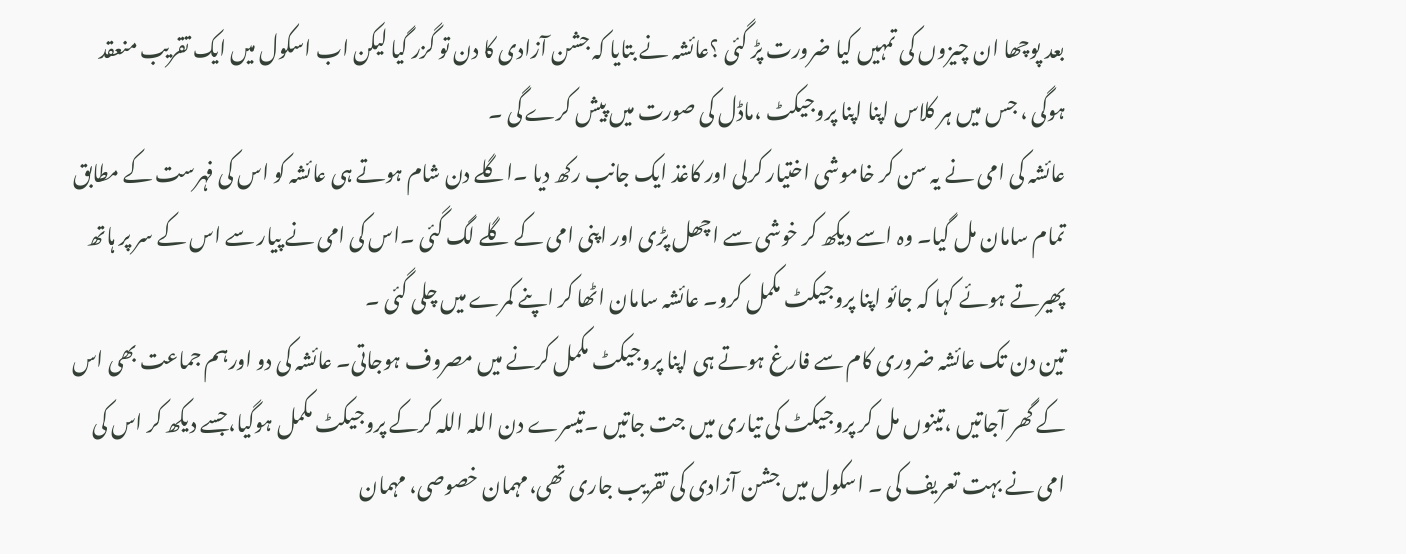بعد پوچھا ان چیزوں کی تمہیں کیا ضرورت پڑ گئی ؟عائشہ نے بتایا کہ جشن آزادی کا دن تو گزر گیا لیکن اب اسکول میں ایک تقریب منعقد ہوگی ، جس میں ہر کلاس اپنا اپنا پروجیکٹ ،ماڈل کی صورت میں پیش کرے گی ۔
عائشہ کی امی نے یہ سن کر خاموشی اختیار کرلی اور کاغذ ایک جانب رکھ دیا ۔اگلے دن شام ہوتے ہی عائشہ کو اس کی فہرست کے مطابق تمام سامان مل گیا۔ وہ اسے دیکھ کر خوشی سے اچھل پڑی اور اپنی امی کے گلے لگ گئی ۔اس کی امی نے پیار سے اس کے سر پر ہاتھ پھیرتے ہوئے کہا کہ جائو اپنا پروجیکٹ مکمل کرو۔ عائشہ سامان اٹھا کر اپنے کمرے میں چلی گئی ۔
تین دن تک عائشہ ضروری کام سے فارغ ہوتے ہی اپنا پروجیکٹ مکمل کرنے میں مصروف ہوجاتی۔ عائشہ کی دو اورہم جماعت بھی اس کے گھر آجاتیں ،تینوں مل کر پروجیکٹ کی تیاری میں جت جاتیں ۔تیسرے دن اللہ اللہ کرکے پروجیکٹ مکمل ہوگیا،جسے دیکھ کر اس کی امی نے بہت تعریف کی ۔ اسکول میں جشن آزادی کی تقریب جاری تھی،مہمان خصوصی، مہمان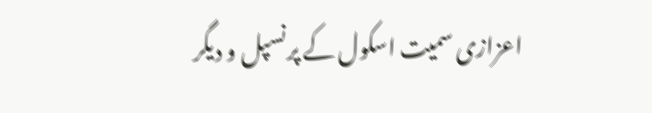اعزازی سمیت اسکول کے پرنسپل و دیگر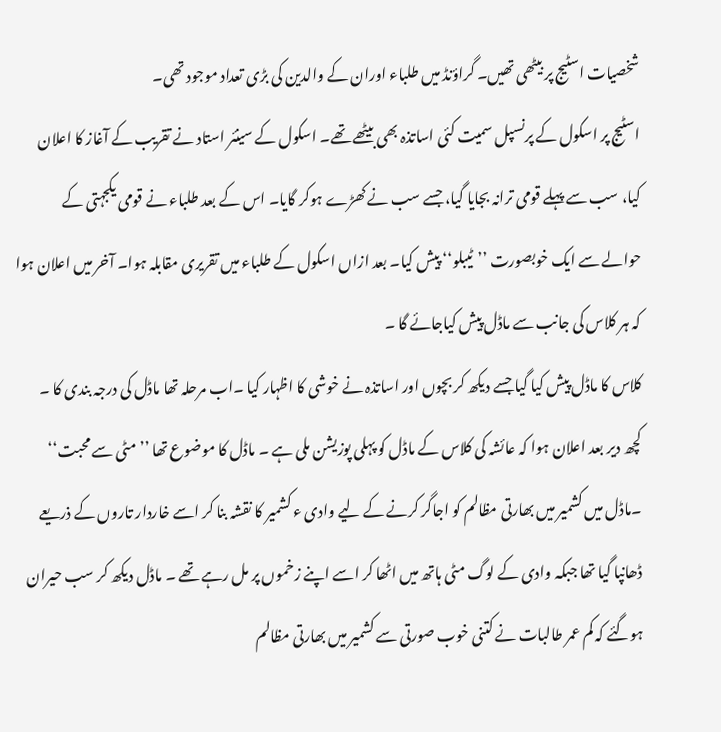شخصیات اسٹیج پر بیٹھی تھیں۔ گراؤنڈ میں طلباء اوران کے والدین کی بڑی تعداد موجود تھی۔
اسٹیج پر اسکول کے پرنسپل سمیت کئی اساتذہ بھی بیٹھے تھے۔ اسکول کے سینئر استاد نے تقریب کے آغاز کا اعلان کیا، سب سے پہلے قومی ترانہ بجایا گیا، جسے سب نے کھڑے ہوکر گایا۔ اس کے بعد طلباء نے قومی یکجہتی کے حوالے سے ایک خوبصورت ’’ٹیبلو‘‘ پیش کیا۔ بعد ازاں اسکول کے طلباء میں تقریری مقابلہ ہوا۔ آخر میں اعلان ہوا کہ ہر کلاس کی جانب سے ماڈل پیش کیاجائے گا ۔
کلاس کا ماڈل پیش کیا گیا جسے دیکھ کر بچوں اور اساتذہ نے خوشی کا اظہار کیا ۔اب مرحلہ تھا ماڈل کی درجہ بندی کا ۔ کچھ دیر بعد اعلان ہوا کہ عائشہ کی کلاس کے ماڈل کو پہلی پوزیشن ملی ہے ۔ ماڈل کا موضوع تھا ’’مٹی سے محبت‘‘ ۔ماڈل میں کشمیر میں بھارتی مظالم کو اجاگر کرنے کے لیے وادی ء کشمیر کا نقشہ بنا کر اسے خاردار تاروں کے ذریعے ڈھانپا گیا تھا جبکہ وادی کے لوگ مٹی ہاتھ میں اٹھا کر اسے اپنے زخموں پر مل رہے تھے ۔ ماڈل دیکھ کر سب حیران ہوگئے کہ کم عمر طالبات نے کتنی خوب صورتی سے کشمیر میں بھارتی مظالم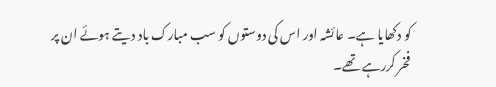کو دکھایا ہے۔ عائشہ اور اس کی دوستوں کو سب مبارک باد دیتے ہوئے ان پر فخر کررہے تھے۔